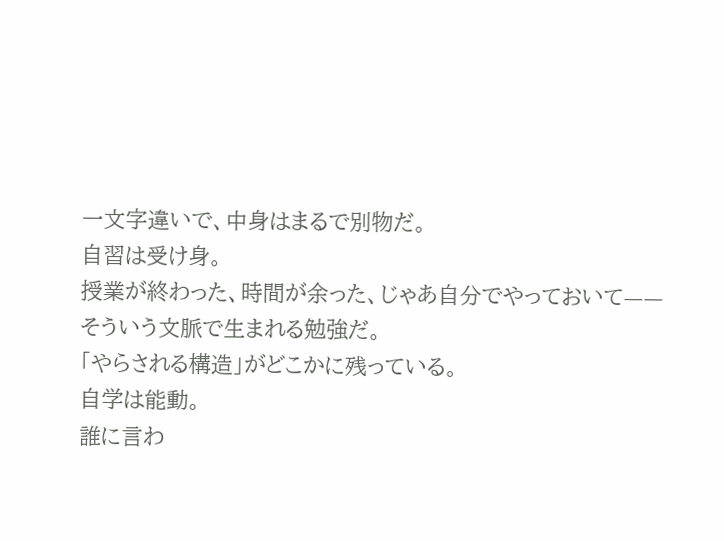一文字違いで、中身はまるで別物だ。
自習は受け身。
授業が終わった、時間が余った、じゃあ自分でやっておいて——
そういう文脈で生まれる勉強だ。
「やらされる構造」がどこかに残っている。
自学は能動。
誰に言わ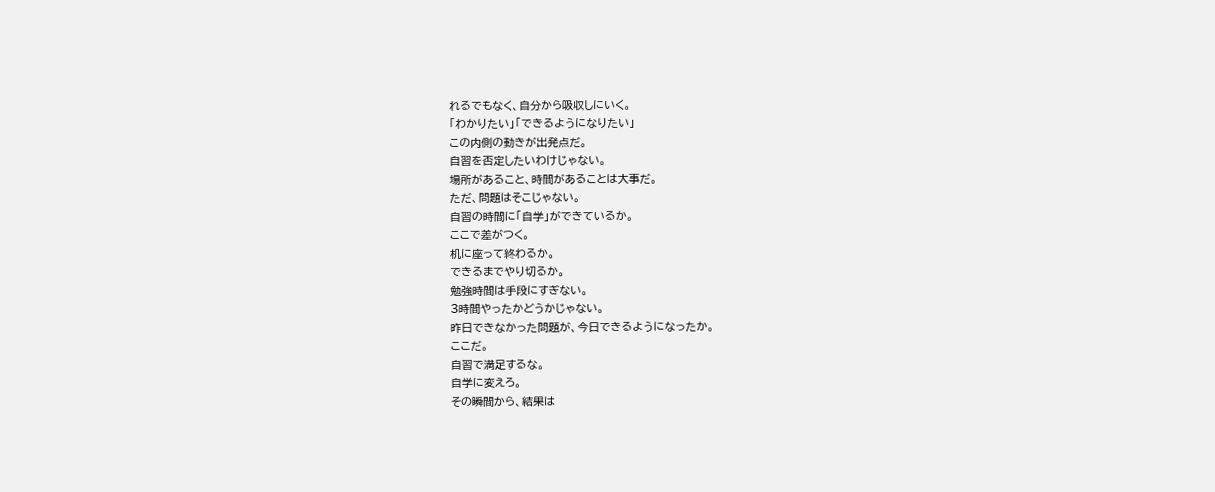れるでもなく、自分から吸収しにいく。
「わかりたい」「できるようになりたい」
この内側の動きが出発点だ。
自習を否定したいわけじゃない。
場所があること、時間があることは大事だ。
ただ、問題はそこじゃない。
自習の時間に「自学」ができているか。
ここで差がつく。
机に座って終わるか。
できるまでやり切るか。
勉強時間は手段にすぎない。
3時間やったかどうかじゃない。
昨日できなかった問題が、今日できるようになったか。
ここだ。
自習で満足するな。
自学に変えろ。
その瞬間から、結果は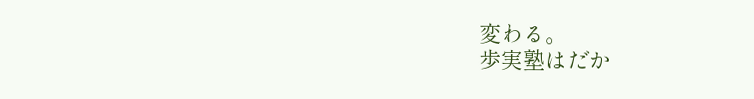変わる。
歩実塾はだか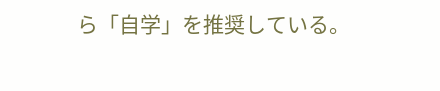ら「自学」を推奨している。